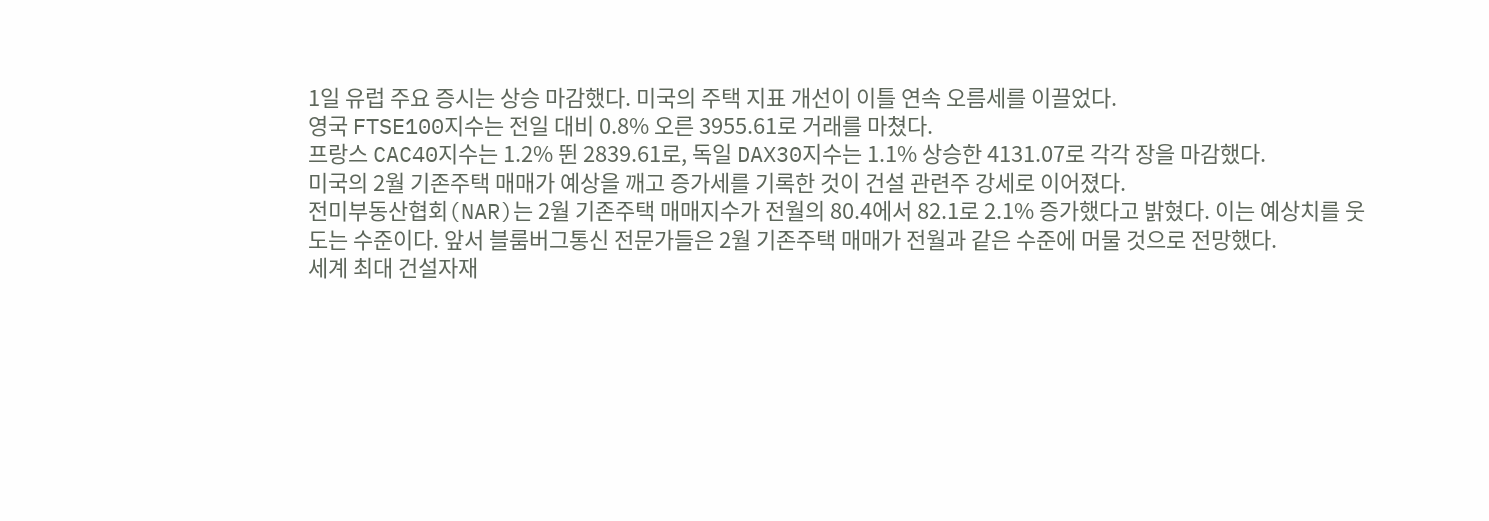1일 유럽 주요 증시는 상승 마감했다. 미국의 주택 지표 개선이 이틀 연속 오름세를 이끌었다.
영국 FTSE100지수는 전일 대비 0.8% 오른 3955.61로 거래를 마쳤다.
프랑스 CAC40지수는 1.2% 뛴 2839.61로, 독일 DAX30지수는 1.1% 상승한 4131.07로 각각 장을 마감했다.
미국의 2월 기존주택 매매가 예상을 깨고 증가세를 기록한 것이 건설 관련주 강세로 이어졌다.
전미부동산협회(NAR)는 2월 기존주택 매매지수가 전월의 80.4에서 82.1로 2.1% 증가했다고 밝혔다. 이는 예상치를 웃도는 수준이다. 앞서 블룸버그통신 전문가들은 2월 기존주택 매매가 전월과 같은 수준에 머물 것으로 전망했다.
세계 최대 건설자재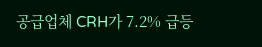공급업체 CRH가 7.2% 급등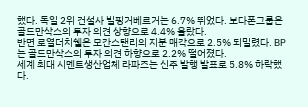했다. 독일 2위 건설사 빌핑거베르거는 6.7% 뛰었다. 보다폰그룹은 골드만삭스의 투자 의견 상향으로 4.4% 올랐다.
반면 로열더치쉘은 모간스탠리의 지분 매각으로 2.5% 되밀렸다. BP는 골드만삭스의 투자 의견 하향으로 2.2% 떨어졌다.
세계 최대 시멘트생산업체 라파즈는 신주 발행 발표로 5.8% 하락했다.